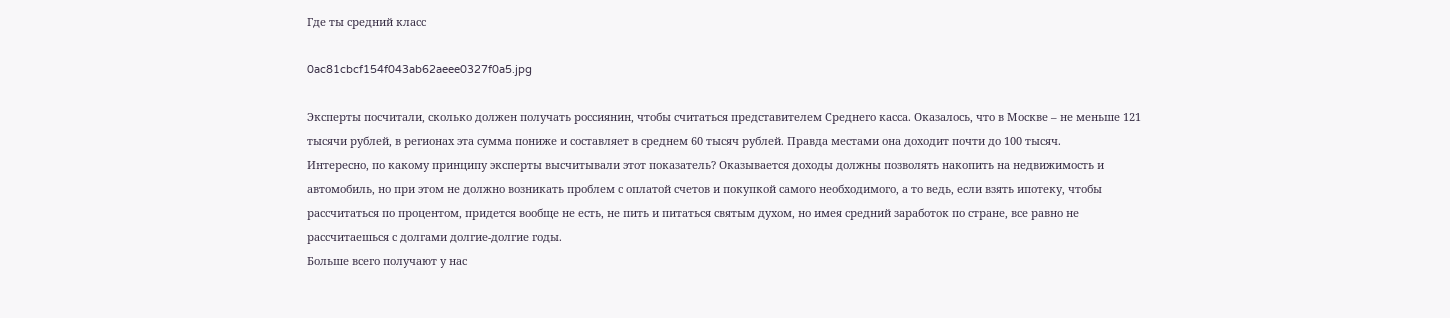Где ты средний класс

0ac81cbcf154f043ab62aeee0327f0a5.jpg

Эксперты посчитали, сколько должен получать россиянин, чтобы считаться представителем Среднего касса. Оказалось, что в Москве – не меньше 121 тысячи рублей, в регионах эта сумма пониже и составляет в среднем 60 тысяч рублей. Правда местами она доходит почти до 100 тысяч.
Интересно, по какому принципу эксперты высчитывали этот показатель? Оказывается доходы должны позволять накопить на недвижимость и автомобиль, но при этом не должно возникать проблем с оплатой счетов и покупкой самого необходимого, а то ведь, если взять ипотеку, чтобы рассчитаться по процентом, придется вообще не есть, не пить и питаться святым духом, но имея средний заработок по стране, все равно не рассчитаешься с долгами долгие-долгие годы.
Больше всего получают у нас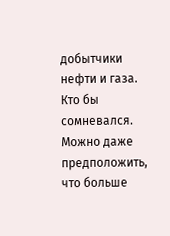добытчики нефти и газа. Кто бы сомневался. Можно даже предположить, что больше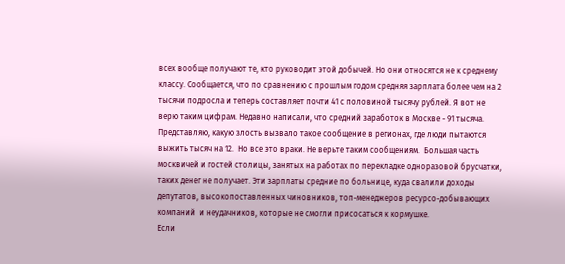всех вообще получают те, кто руководит этой добычей. Но они относятся не к среднему классу. Сообщается, что по сравнению с прошлым годом средняя зарплата более чем на 2 тысячи подросла и теперь составляет почти 41 с половиной тысячу рублей. Я вот не верю таким цифрам. Недавно написали, что средний заработок в Москве - 91 тысяча. Представляю, какую злость вызвало такое сообщение в регионах, где люди пытаются выжить тысяч на 12.  Но все это враки. Не верьте таким сообщениям.  Большая часть москвичей и гостей столицы, занятых на работах по перекладке одноразовой брусчатки, таких денег не получает. Эти зарплаты средние по больнице, куда свалили доходы депутатов, высокопоставленных чиновников, топ-менеджеров ресурсо-добывающих компаний  и неудачников, которые не смогли присосаться к кормушке.
Если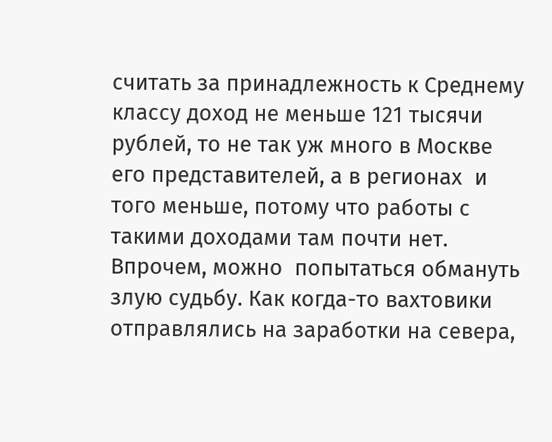считать за принадлежность к Среднему классу доход не меньше 121 тысячи рублей, то не так уж много в Москве его представителей, а в регионах  и того меньше, потому что работы с такими доходами там почти нет. Впрочем, можно  попытаться обмануть злую судьбу. Как когда-то вахтовики отправлялись на заработки на севера,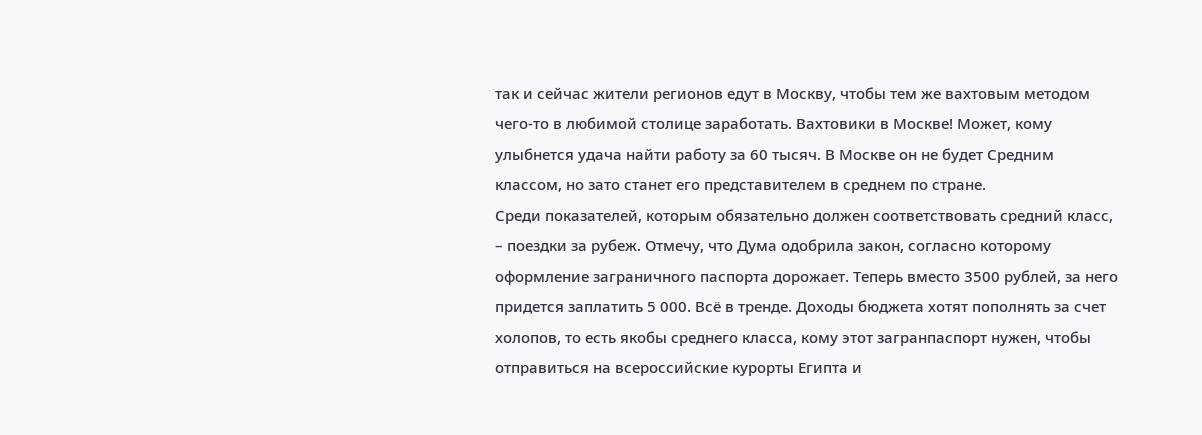так и сейчас жители регионов едут в Москву, чтобы тем же вахтовым методом чего-то в любимой столице заработать. Вахтовики в Москве! Может, кому улыбнется удача найти работу за 60 тысяч. В Москве он не будет Средним классом, но зато станет его представителем в среднем по стране.
Среди показателей, которым обязательно должен соответствовать средний класс, – поездки за рубеж. Отмечу, что Дума одобрила закон, согласно которому оформление заграничного паспорта дорожает. Теперь вместо 3500 рублей, за него придется заплатить 5 000. Всё в тренде. Доходы бюджета хотят пополнять за счет  холопов, то есть якобы среднего класса, кому этот загранпаспорт нужен, чтобы отправиться на всероссийские курорты Египта и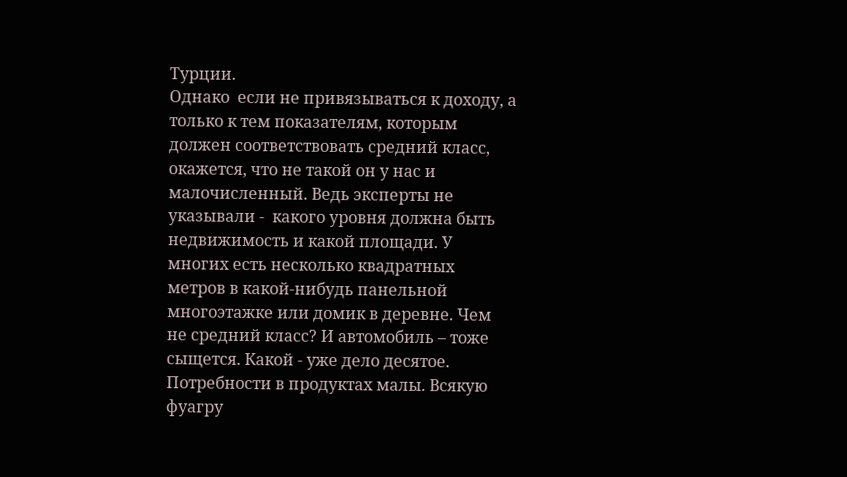Турции.
Однако  если не привязываться к доходу, а только к тем показателям, которым должен соответствовать средний класс, окажется, что не такой он у нас и малочисленный. Ведь эксперты не указывали -  какого уровня должна быть недвижимость и какой площади. У многих есть несколько квадратных метров в какой-нибудь панельной многоэтажке или домик в деревне. Чем не средний класс? И автомобиль – тоже сыщется. Какой - уже дело десятое. Потребности в продуктах малы. Всякую  фуагру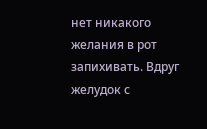нет никакого желания в рот запихивать. Вдруг желудок с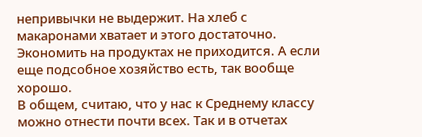непривычки не выдержит. На хлеб с макаронами хватает и этого достаточно. Экономить на продуктах не приходится. А если еще подсобное хозяйство есть, так вообще хорошо.
В общем, считаю, что у нас к Среднему классу можно отнести почти всех. Так и в отчетах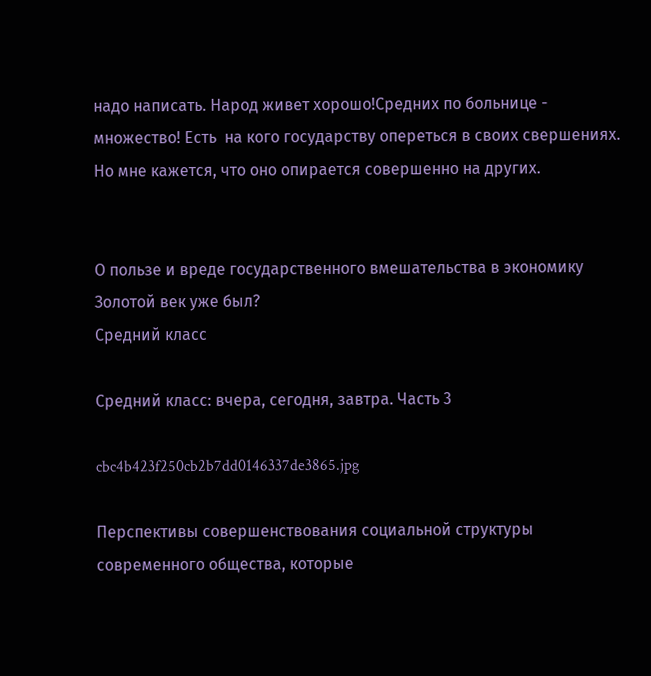надо написать. Народ живет хорошо!Средних по больнице - множество! Есть  на кого государству опереться в своих свершениях. Но мне кажется, что оно опирается совершенно на других.


О пользе и вреде государственного вмешательства в экономику
Золотой век уже был?
Средний класс

Средний класс: вчера, сегодня, завтра. Часть 3

cbc4b423f250cb2b7dd0146337de3865.jpg

Перспективы совершенствования социальной структуры современного общества, которые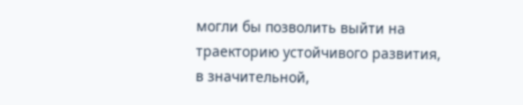могли бы позволить выйти на траекторию устойчивого развития, в значительной,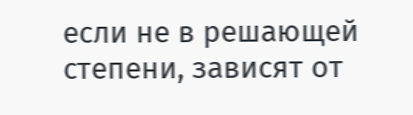если не в решающей степени, зависят от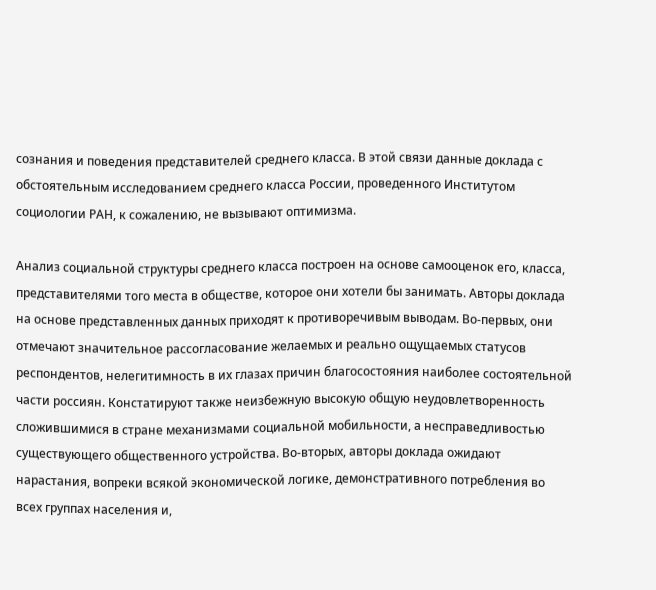сознания и поведения представителей среднего класса. В этой связи данные доклада с обстоятельным исследованием среднего класса России, проведенного Институтом социологии РАН, к сожалению, не вызывают оптимизма.

Анализ социальной структуры среднего класса построен на основе самооценок его, класса, представителями того места в обществе, которое они хотели бы занимать. Авторы доклада на основе представленных данных приходят к противоречивым выводам. Во-первых, они отмечают значительное рассогласование желаемых и реально ощущаемых статусов респондентов, нелегитимность в их глазах причин благосостояния наиболее состоятельной части россиян. Констатируют также неизбежную высокую общую неудовлетворенность сложившимися в стране механизмами социальной мобильности, а несправедливостью существующего общественного устройства. Во-вторых, авторы доклада ожидают нарастания, вопреки всякой экономической логике, демонстративного потребления во всех группах населения и,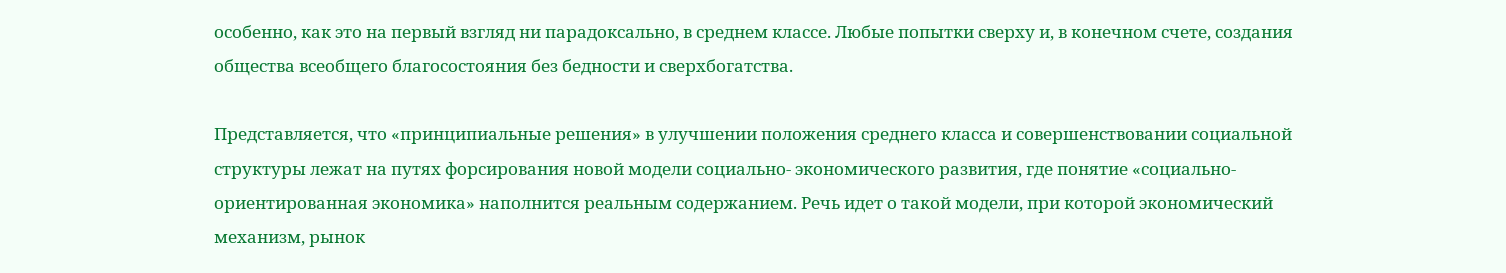особенно, как это на первый взгляд ни парадоксально, в среднем классе. Любые попытки сверху и, в конечном счете, создания общества всеобщего благосостояния без бедности и сверхбогатства.

Представляется, что «принципиальные решения» в улучшении положения среднего класса и совершенствовании социальной структуры лежат на путях форсирования новой модели социально- экономического развития, где понятие «социально-ориентированная экономика» наполнится реальным содержанием. Речь идет о такой модели, при которой экономический механизм, рынок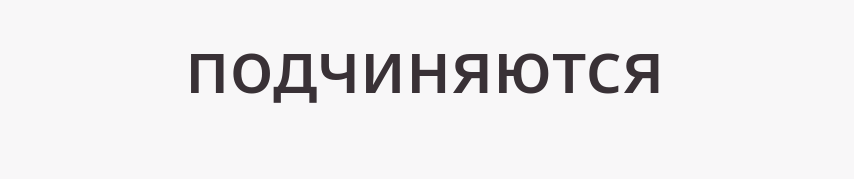подчиняются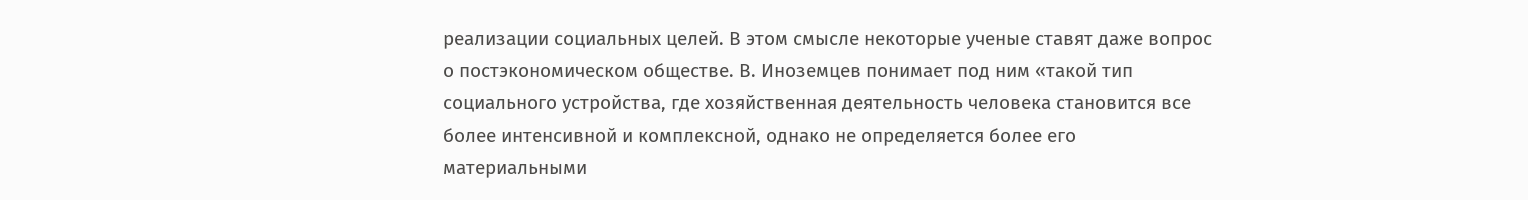реализации социальных целей. В этом смысле некоторые ученые ставят даже вопрос о постэкономическом обществе. В. Иноземцев понимает под ним «такой тип социального устройства, где хозяйственная деятельность человека становится все более интенсивной и комплексной, однако не определяется более его материальными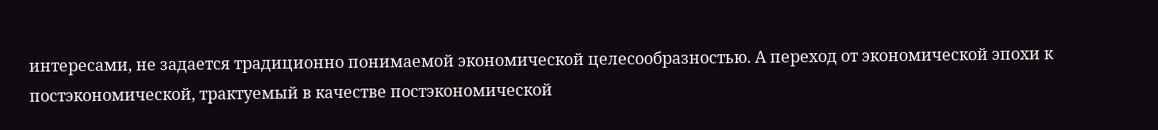интересами, не задается традиционно понимаемой экономической целесообразностью. А переход от экономической эпохи к постэкономической, трактуемый в качестве постэкономической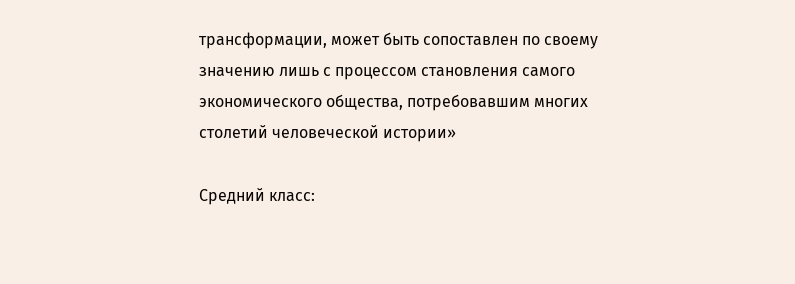трансформации, может быть сопоставлен по своему значению лишь с процессом становления самого экономического общества, потребовавшим многих столетий человеческой истории»

Средний класс: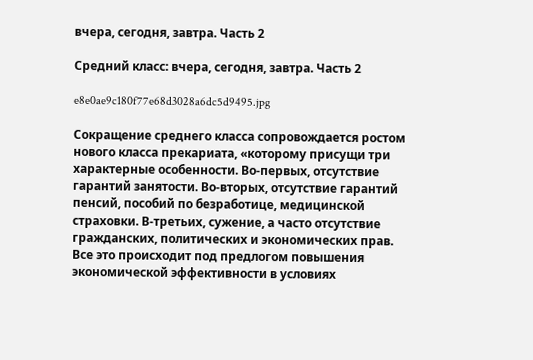вчера, сегодня, завтра. Часть 2

Средний класс: вчера, сегодня, завтра. Часть 2

e8e0ae9c180f77e68d3028a6dc5d9495.jpg

Сокращение среднего класса сопровождается ростом нового класса прекариата, «которому присущи три характерные особенности. Во-первых, отсутствие гарантий занятости. Во-вторых, отсутствие гарантий пенсий, пособий по безработице, медицинской страховки. В-третьих, сужение, а часто отсутствие гражданских, политических и экономических прав. Все это происходит под предлогом повышения экономической эффективности в условиях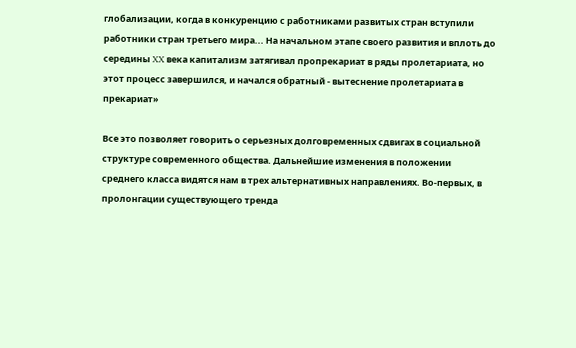глобализации, когда в конкуренцию с работниками развитых стран вступили работники стран третьего мира... На начальном этапе своего развития и вплоть до середины XX века капитализм затягивал пропрекариат в ряды пролетариата, но этот процесс завершился, и начался обратный - вытеснение пролетариата в прекариат»

Все это позволяет говорить о серьезных долговременных сдвигах в социальной структуре современного общества. Дальнейшие изменения в положении среднего класса видятся нам в трех альтернативных направлениях. Во-первых, в пролонгации существующего тренда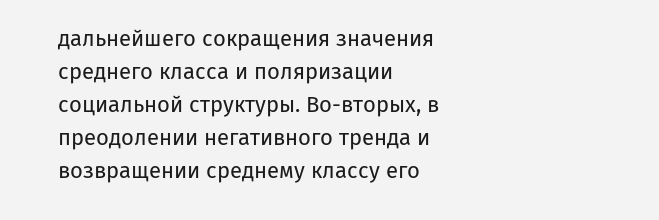дальнейшего сокращения значения среднего класса и поляризации социальной структуры. Во-вторых, в преодолении негативного тренда и возвращении среднему классу его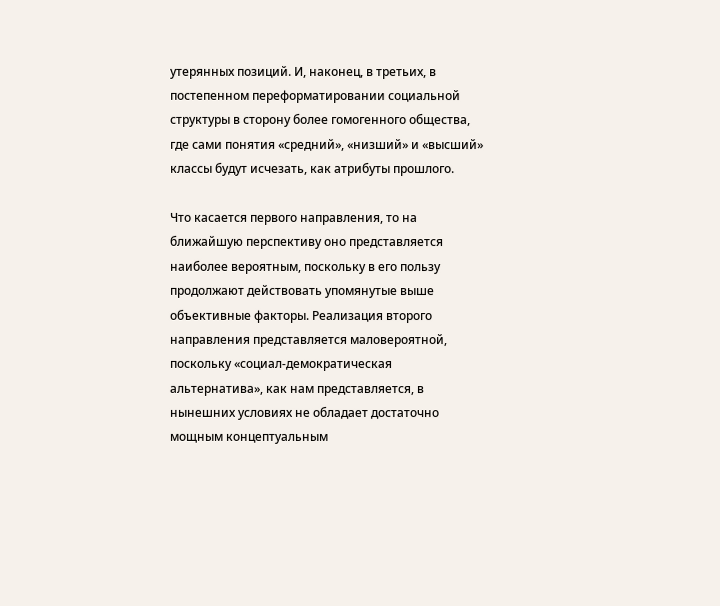утерянных позиций. И, наконец, в третьих, в постепенном переформатировании социальной структуры в сторону более гомогенного общества, где сами понятия «средний», «низший» и «высший» классы будут исчезать, как атрибуты прошлого.

Что касается первого направления, то на ближайшую перспективу оно представляется наиболее вероятным, поскольку в его пользу продолжают действовать упомянутые выше объективные факторы. Реализация второго направления представляется маловероятной, поскольку «социал-демократическая альтернатива», как нам представляется, в нынешних условиях не обладает достаточно мощным концептуальным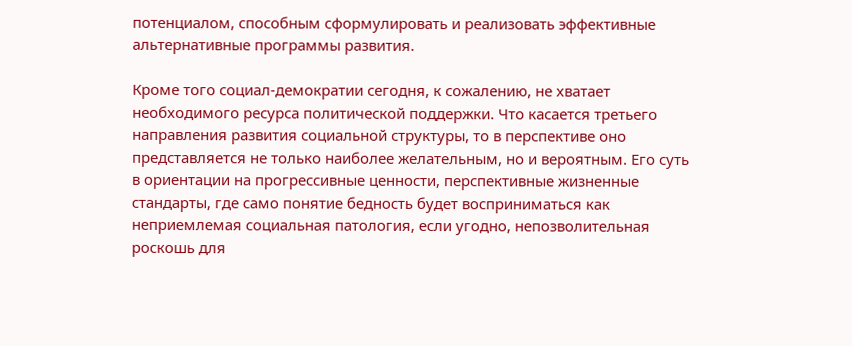потенциалом, способным сформулировать и реализовать эффективные альтернативные программы развития.

Кроме того социал-демократии сегодня, к сожалению, не хватает необходимого ресурса политической поддержки. Что касается третьего направления развития социальной структуры, то в перспективе оно представляется не только наиболее желательным, но и вероятным. Его суть в ориентации на прогрессивные ценности, перспективные жизненные стандарты, где само понятие бедность будет восприниматься как неприемлемая социальная патология, если угодно, непозволительная роскошь для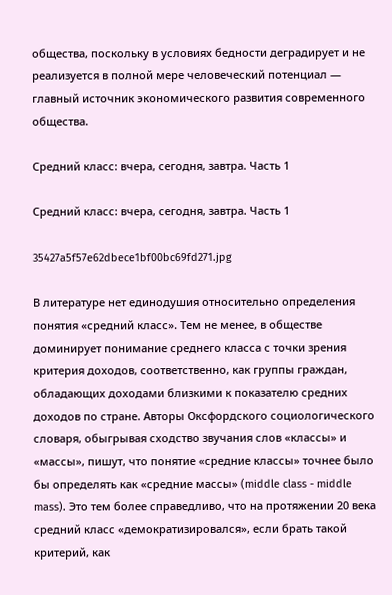общества, поскольку в условиях бедности деградирует и не реализуется в полной мере человеческий потенциал — главный источник экономического развития современного общества.

Средний класс: вчера, сегодня, завтра. Часть 1

Средний класс: вчера, сегодня, завтра. Часть 1

35427a5f57e62dbece1bf00bc69fd271.jpg

В литературе нет единодушия относительно определения понятия «средний класс». Тем не менее, в обществе доминирует понимание среднего класса с точки зрения критерия доходов, соответственно, как группы граждан, обладающих доходами близкими к показателю средних доходов по стране. Авторы Оксфордского социологического словаря, обыгрывая сходство звучания слов «классы» и «массы», пишут, что понятие «средние классы» точнее было бы определять как «средние массы» (middle class - middle mass). Это тем более справедливо, что на протяжении 20 века средний класс «демократизировался», если брать такой критерий, как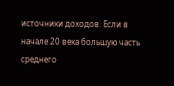источники доходов. Если в начале 20 века большую часть среднего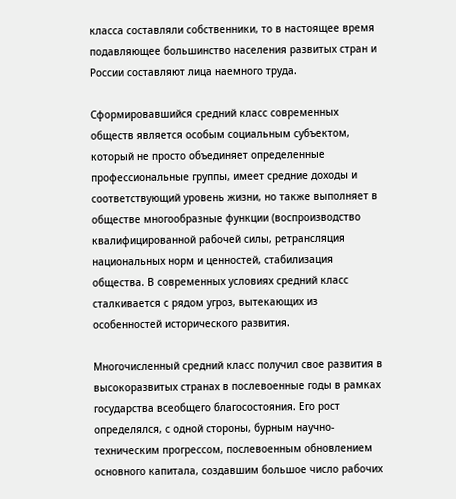класса составляли собственники, то в настоящее время подавляющее большинство населения развитых стран и России составляют лица наемного труда.

Сформировавшийся средний класс современных обществ является особым социальным субъектом, который не просто объединяет определенные профессиональные группы, имеет средние доходы и соответствующий уровень жизни, но также выполняет в обществе многообразные функции (воспроизводство квалифицированной рабочей силы, ретрансляция национальных норм и ценностей, стабилизация общества. В современных условиях средний класс сталкивается с рядом угроз, вытекающих из особенностей исторического развития.

Многочисленный средний класс получил свое развития в высокоразвитых странах в послевоенные годы в рамках государства всеобщего благосостояния. Его рост определялся, с одной стороны, бурным научно-техническим прогрессом, послевоенным обновлением основного капитала, создавшим большое число рабочих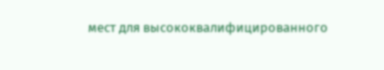мест для высококвалифицированного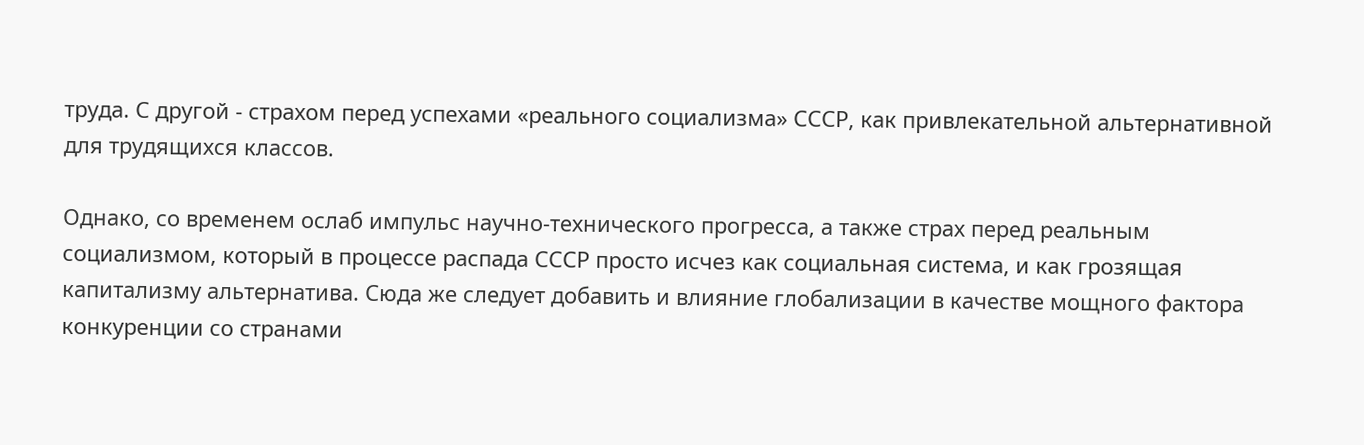труда. С другой - страхом перед успехами «реального социализма» СССР, как привлекательной альтернативной для трудящихся классов.

Однако, со временем ослаб импульс научно-технического прогресса, а также страх перед реальным социализмом, который в процессе распада СССР просто исчез как социальная система, и как грозящая капитализму альтернатива. Сюда же следует добавить и влияние глобализации в качестве мощного фактора конкуренции со странами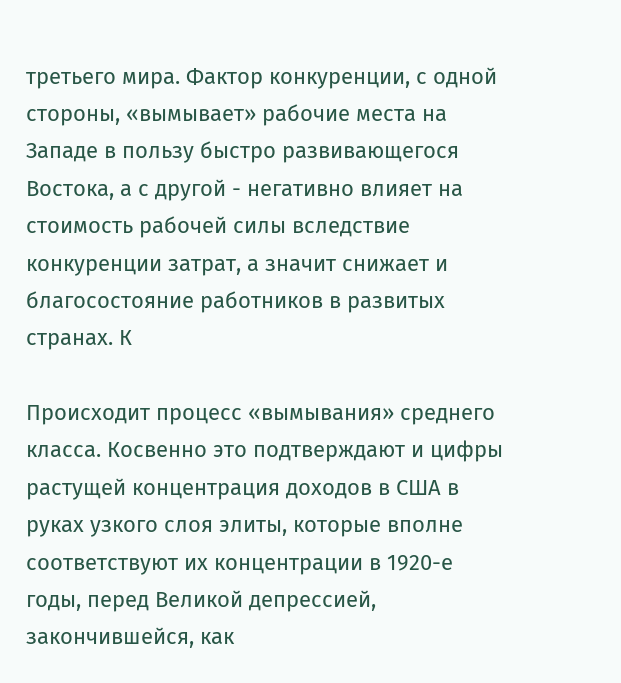третьего мира. Фактор конкуренции, с одной стороны, «вымывает» рабочие места на Западе в пользу быстро развивающегося Востока, а с другой - негативно влияет на стоимость рабочей силы вследствие конкуренции затрат, а значит снижает и благосостояние работников в развитых странах. К

Происходит процесс «вымывания» среднего класса. Косвенно это подтверждают и цифры растущей концентрация доходов в США в руках узкого слоя элиты, которые вполне соответствуют их концентрации в 1920-е годы, перед Великой депрессией, закончившейся, как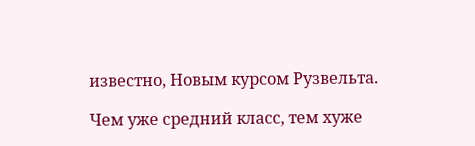известно, Новым курсом Рузвельта.

Чем уже средний класс, тем хуже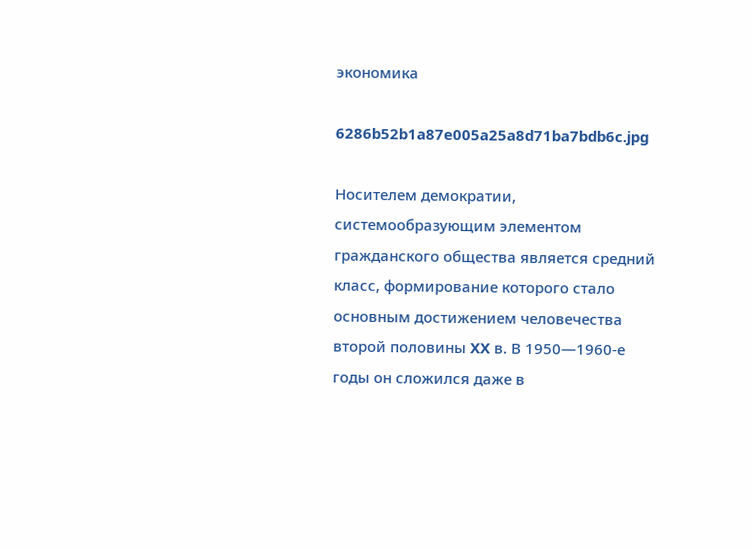экономика

6286b52b1a87e005a25a8d71ba7bdb6c.jpg

Носителем демократии, системообразующим элементом гражданского общества является средний класс, формирование которого стало основным достижением человечества второй половины XX в. В 1950—1960-е годы он сложился даже в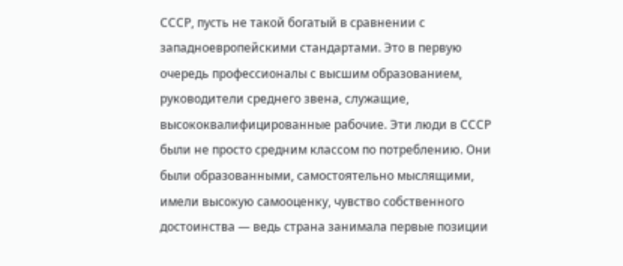СССР, пусть не такой богатый в сравнении с западноевропейскими стандартами. Это в первую очередь профессионалы с высшим образованием, руководители среднего звена, служащие, высококвалифицированные рабочие. Эти люди в СССР были не просто средним классом по потреблению. Они были образованными, самостоятельно мыслящими, имели высокую самооценку, чувство собственного достоинства — ведь страна занимала первые позиции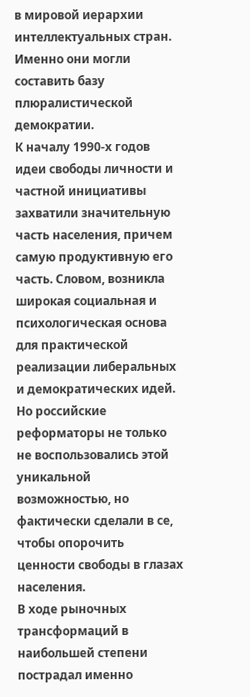в мировой иерархии интеллектуальных стран. Именно они могли составить базу плюралистической демократии.
К началу 1990-х годов идеи свободы личности и частной инициативы захватили значительную часть населения, причем самую продуктивную его часть. Словом, возникла широкая социальная и психологическая основа для практической реализации либеральных и демократических идей. Но российские реформаторы не только не воспользовались этой уникальной возможностью, но фактически сделали в се, чтобы опорочить ценности свободы в глазах населения.
В ходе рыночных трансформаций в наибольшей степени пострадал именно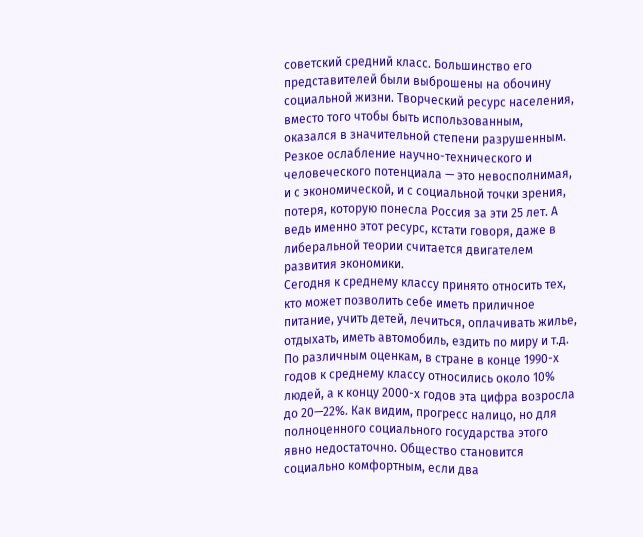советский средний класс. Большинство его представителей были выброшены на обочину социальной жизни. Творческий ресурс населения, вместо того чтобы быть использованным, оказался в значительной степени разрушенным. Резкое ослабление научно-технического и человеческого потенциала — это невосполнимая, и с экономической, и с социальной точки зрения, потеря, которую понесла Россия за эти 25 лет. А ведь именно этот ресурс, кстати говоря, даже в либеральной теории считается двигателем развития экономики.
Сегодня к среднему классу принято относить тех, кто может позволить себе иметь приличное питание, учить детей, лечиться, оплачивать жилье, отдыхать, иметь автомобиль, ездить по миру и т.д. По различным оценкам, в стране в конце 1990-х годов к среднему классу относились около 10% людей, а к концу 2000-х годов эта цифра возросла до 20—22%. Как видим, прогресс налицо, но для полноценного социального государства этого явно недостаточно. Общество становится социально комфортным, если два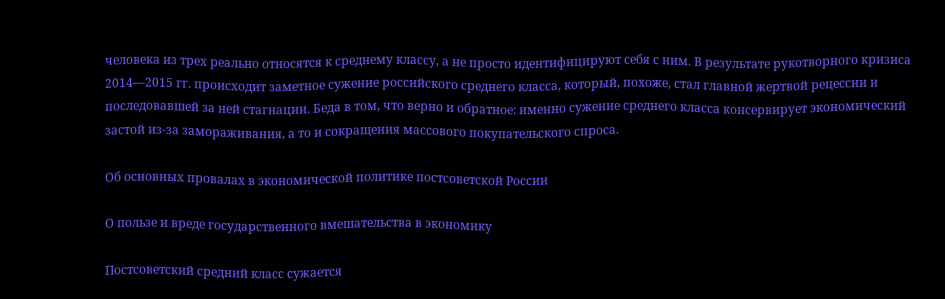человека из трех реально относятся к среднему классу, а не просто идентифицируют себя с ним. В результате рукотворного кризиса 2014—2015 гг. происходит заметное сужение российского среднего класса, который, похоже, стал главной жертвой рецессии и последовавшей за ней стагнации. Беда в том, что верно и обратное: именно сужение среднего класса консервирует экономический застой из-за замораживания, а то и сокращения массового покупательского спроса.

Об основных провалах в экономической политике постсоветской России

О пользе и вреде государственного вмешательства в экономику

Постсоветский средний класс сужается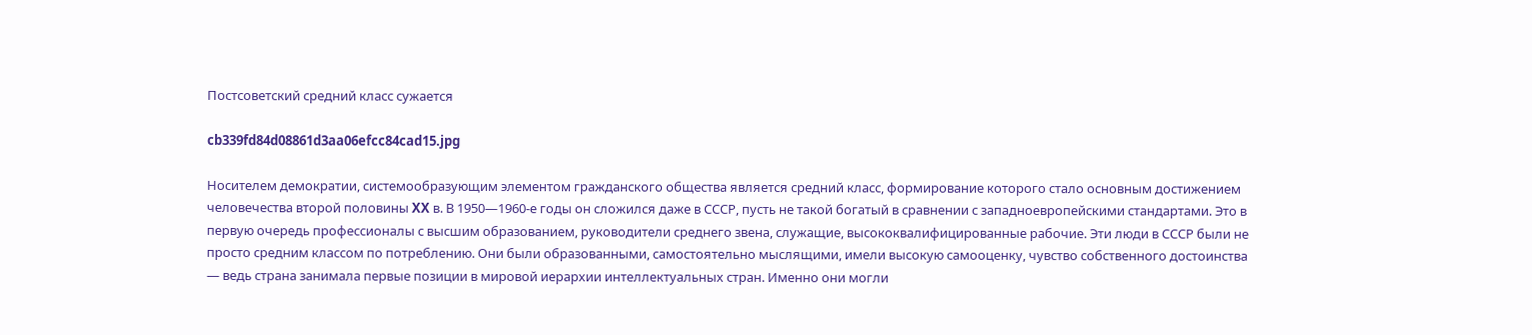Постсоветский средний класс сужается

cb339fd84d08861d3aa06efcc84cad15.jpg

Носителем демократии, системообразующим элементом гражданского общества является средний класс, формирование которого стало основным достижением человечества второй половины XX в. В 1950—1960-е годы он сложился даже в СССР, пусть не такой богатый в сравнении с западноевропейскими стандартами. Это в первую очередь профессионалы с высшим образованием, руководители среднего звена, служащие, высококвалифицированные рабочие. Эти люди в СССР были не просто средним классом по потреблению. Они были образованными, самостоятельно мыслящими, имели высокую самооценку, чувство собственного достоинства — ведь страна занимала первые позиции в мировой иерархии интеллектуальных стран. Именно они могли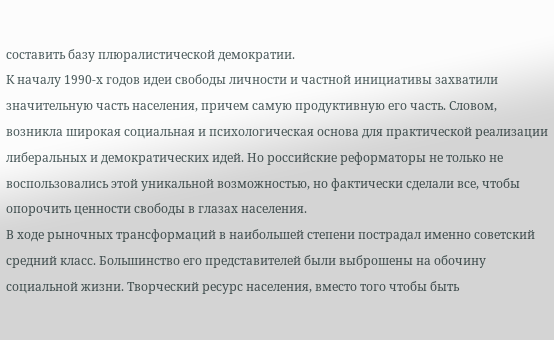составить базу плюралистической демократии.
К началу 1990-х годов идеи свободы личности и частной инициативы захватили значительную часть населения, причем самую продуктивную его часть. Словом, возникла широкая социальная и психологическая основа для практической реализации либеральных и демократических идей. Но российские реформаторы не только не воспользовались этой уникальной возможностью, но фактически сделали все, чтобы опорочить ценности свободы в глазах населения.
В ходе рыночных трансформаций в наибольшей степени пострадал именно советский средний класс. Большинство его представителей были выброшены на обочину социальной жизни. Творческий ресурс населения, вместо того чтобы быть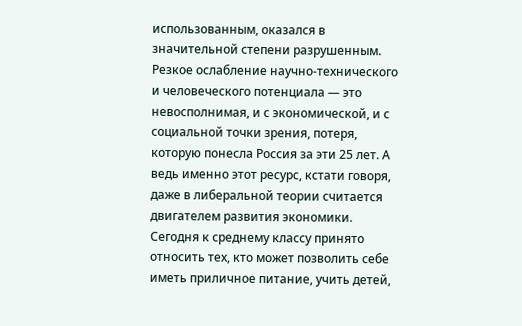использованным, оказался в значительной степени разрушенным. Резкое ослабление научно-технического и человеческого потенциала — это невосполнимая, и с экономической, и с социальной точки зрения, потеря, которую понесла Россия за эти 25 лет. А ведь именно этот ресурс, кстати говоря, даже в либеральной теории считается двигателем развития экономики.
Сегодня к среднему классу принято относить тех, кто может позволить себе иметь приличное питание, учить детей,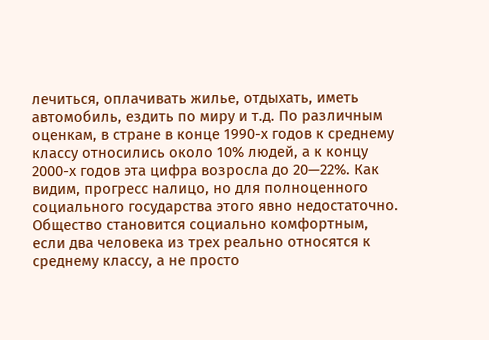лечиться, оплачивать жилье, отдыхать, иметь автомобиль, ездить по миру и т.д. По различным оценкам, в стране в конце 1990-х годов к среднему классу относились около 10% людей, а к концу 2000-х годов эта цифра возросла до 20—22%. Как видим, прогресс налицо, но для полноценного социального государства этого явно недостаточно. Общество становится социально комфортным, если два человека из трех реально относятся к среднему классу, а не просто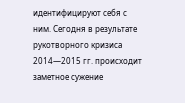идентифицируют себя с ним. Сегодня в результате рукотворного кризиса 2014—2015 гг. происходит заметное сужение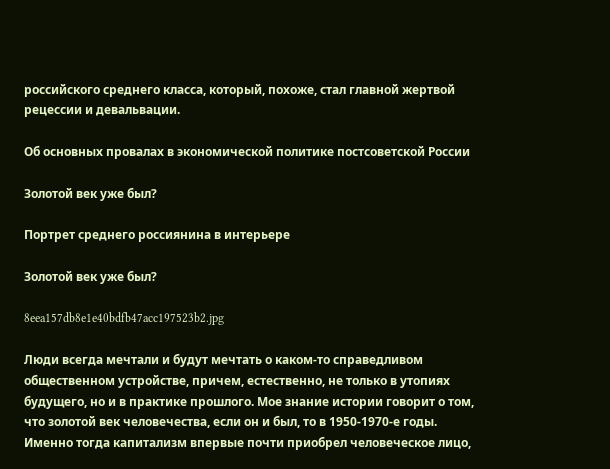российского среднего класса, который, похоже, стал главной жертвой рецессии и девальвации.

Об основных провалах в экономической политике постсоветской России

Золотой век уже был?

Портрет среднего россиянина в интерьере

Золотой век уже был?

8eea157db8e1e40bdfb47acc197523b2.jpg

Люди всегда мечтали и будут мечтать о каком-то справедливом общественном устройстве, причем, естественно, не только в утопиях будущего, но и в практике прошлого. Мое знание истории говорит о том, что золотой век человечества, если он и был, то в 1950-1970-е годы. Именно тогда капитализм впервые почти приобрел человеческое лицо,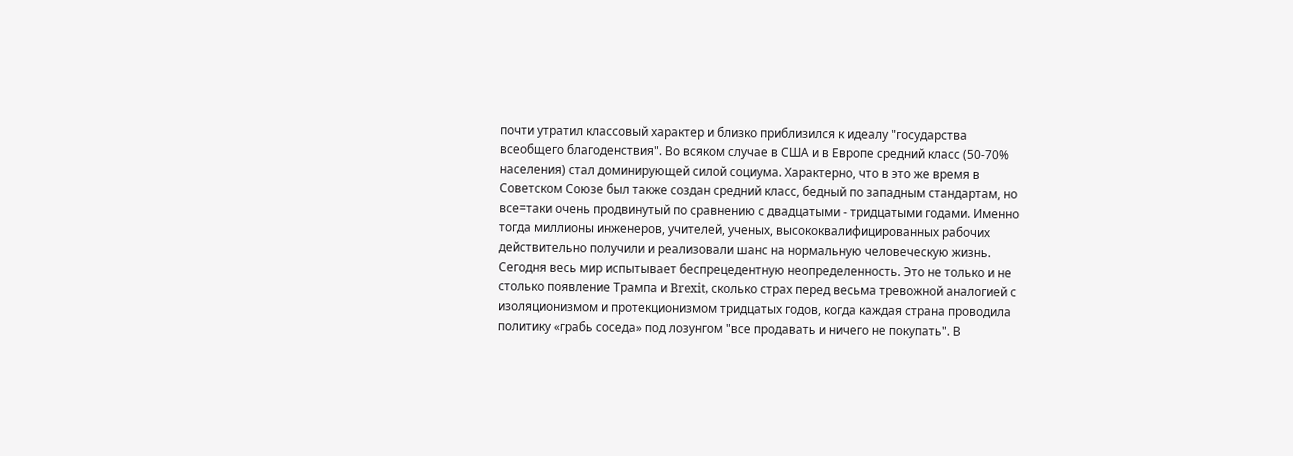почти утратил классовый характер и близко приблизился к идеалу "государства всеобщего благоденствия". Во всяком случае в США и в Европе средний класс (50-70% населения) стал доминирующей силой социума. Характерно, что в это же время в Советском Союзе был также создан средний класс, бедный по западным стандартам, но все=таки очень продвинутый по сравнению с двадцатыми - тридцатыми годами. Именно тогда миллионы инженеров, учителей, ученых, высококвалифицированных рабочих действительно получили и реализовали шанс на нормальную человеческую жизнь.
Сегодня весь мир испытывает беспрецедентную неопределенность. Это не только и не столько появление Трампа и Brexit, сколько страх перед весьма тревожной аналогией с изоляционизмом и протекционизмом тридцатых годов, когда каждая страна проводила политику «грабь соседа» под лозунгом "все продавать и ничего не покупать". В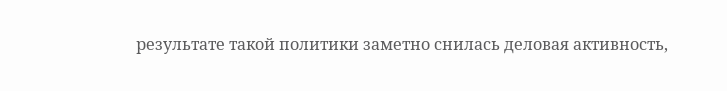результате такой политики заметно снилась деловая активность,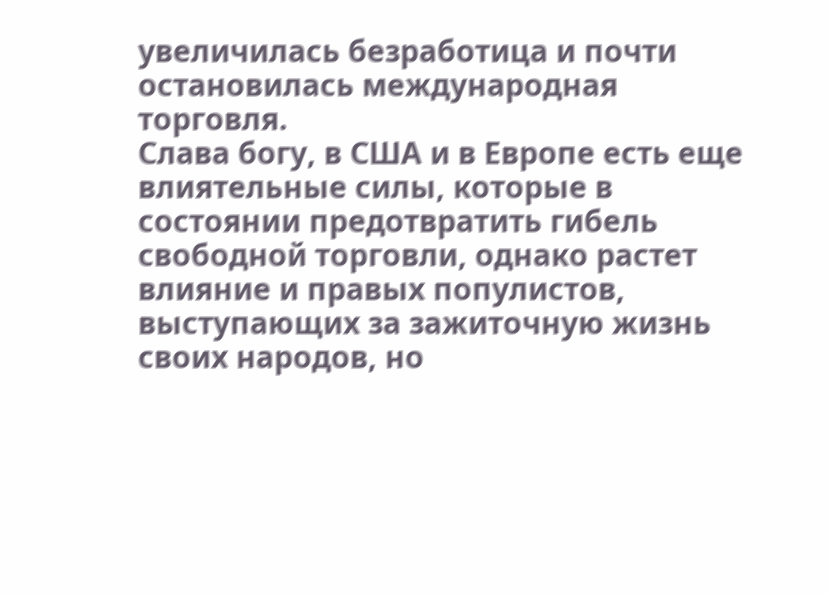увеличилась безработица и почти остановилась международная торговля.
Слава богу, в США и в Европе есть еще влиятельные силы, которые в состоянии предотвратить гибель свободной торговли, однако растет влияние и правых популистов, выступающих за зажиточную жизнь своих народов, но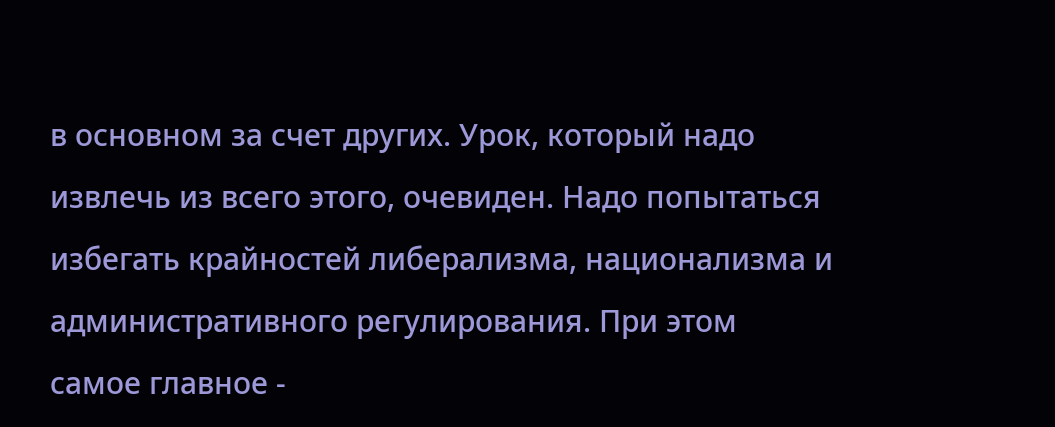в основном за счет других. Урок, который надо извлечь из всего этого, очевиден. Надо попытаться избегать крайностей либерализма, национализма и административного регулирования. При этом самое главное -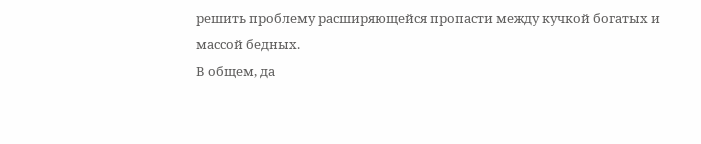решить проблему расширяющейся пропасти между кучкой богатых и массой бедных.
В общем, да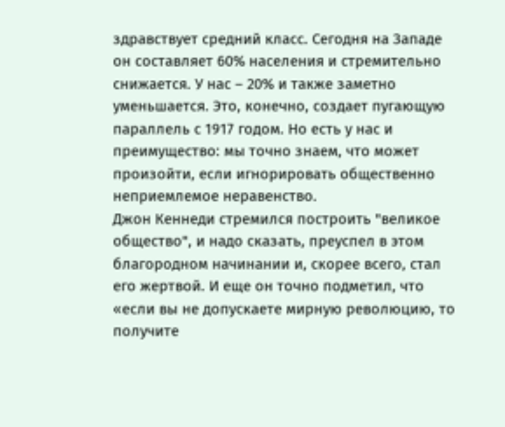здравствует средний класс. Сегодня на Западе он составляет 60% населения и стремительно снижается. У нас – 20% и также заметно уменьшается. Это, конечно, создает пугающую параллель с 1917 годом. Но есть у нас и преимущество: мы точно знаем, что может произойти, если игнорировать общественно неприемлемое неравенство.
Джон Кеннеди стремился построить "великое общество", и надо сказать, преуспел в этом благородном начинании и, скорее всего, стал его жертвой. И еще он точно подметил, что «если вы не допускаете мирную революцию, то получите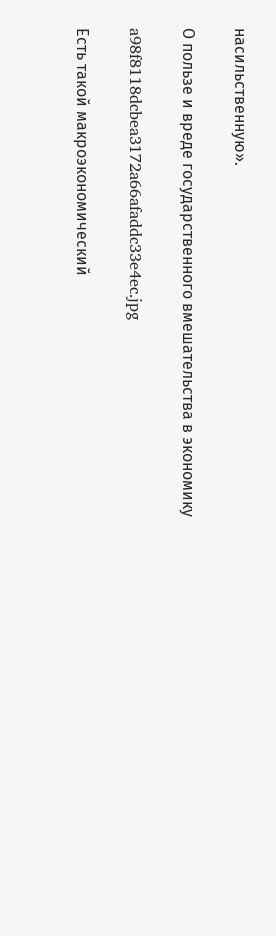насильственную».

О пользе и вреде государственного вмешательства в экономику

a98f8118dcbea3172a66afaddc33e4ec.jpg

Есть такой макроэкономический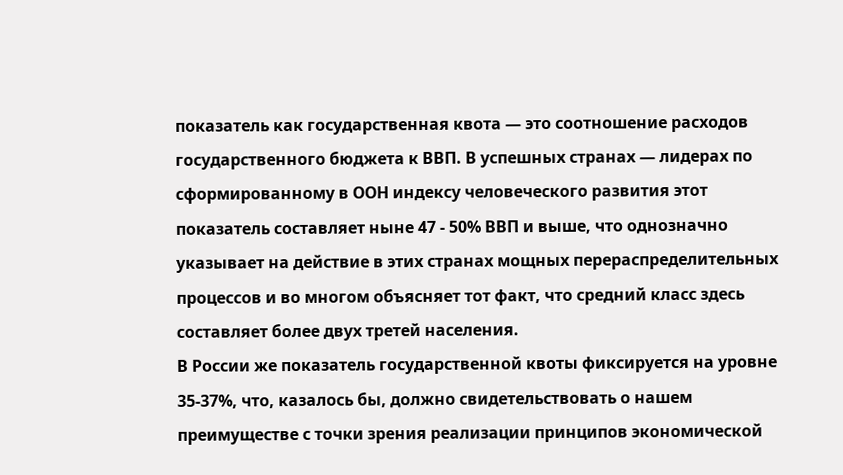показатель как государственная квота — это соотношение расходов государственного бюджета к ВВП. В успешных странах — лидерах по сформированному в ООН индексу человеческого развития этот показатель составляет ныне 47 - 50% ВВП и выше, что однозначно указывает на действие в этих странах мощных перераспределительных процессов и во многом объясняет тот факт, что средний класс здесь составляет более двух третей населения.
В России же показатель государственной квоты фиксируется на уровне 35-37%, что, казалось бы, должно свидетельствовать о нашем преимуществе с точки зрения реализации принципов экономической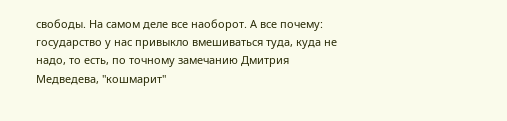свободы. На самом деле все наоборот. А все почему: государство у нас привыкло вмешиваться туда, куда не надо, то есть, по точному замечанию Дмитрия Медведева, "кошмарит"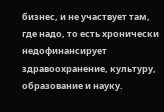бизнес, и не участвует там, где надо, то есть хронически недофинансирует здравоохранение, культуру, образование и науку.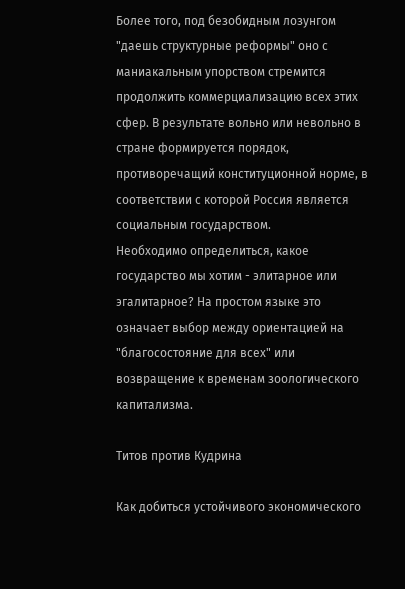Более того, под безобидным лозунгом "даешь структурные реформы" оно с маниакальным упорством стремится продолжить коммерциализацию всех этих сфер. В результате вольно или невольно в стране формируется порядок, противоречащий конституционной норме, в соответствии с которой Россия является социальным государством.
Необходимо определиться, какое государство мы хотим - элитарное или эгалитарное? На простом языке это означает выбор между ориентацией на "благосостояние для всех" или возвращение к временам зоологического капитализма.

Титов против Кудрина

Как добиться устойчивого экономического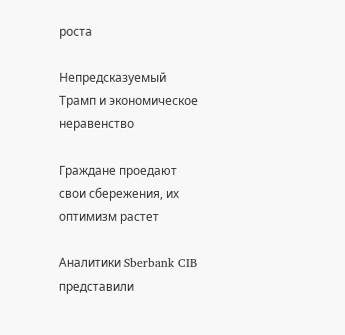роста

Непредсказуемый Трамп и экономическое неравенство

Граждане проедают свои сбережения, их оптимизм растет

Аналитики Sberbank CIB представили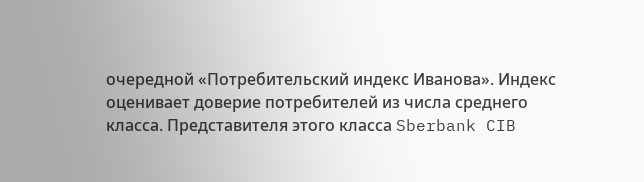очередной «Потребительский индекс Иванова». Индекс оценивает доверие потребителей из числа среднего класса. Представителя этого класса Sberbank CIB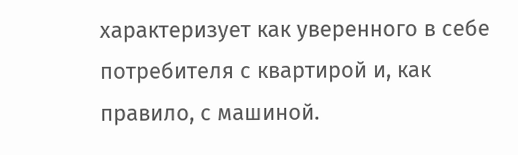характеризует как уверенного в себе потребителя с квартирой и, как правило, с машиной.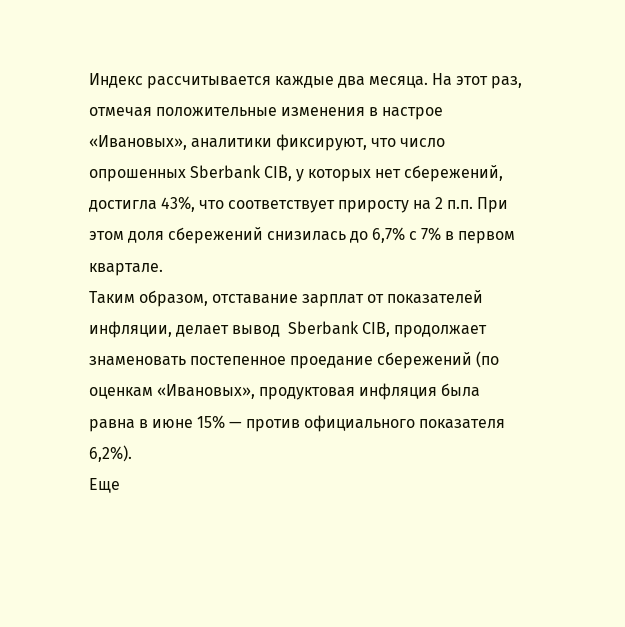Индекс рассчитывается каждые два месяца. На этот раз, отмечая положительные изменения в настрое «Ивановых», аналитики фиксируют, что число опрошенных Sberbank CIB, у которых нет сбережений, достигла 43%, что соответствует приросту на 2 п.п. При этом доля сбережений снизилась до 6,7% с 7% в первом квартале.
Таким образом, отставание зарплат от показателей инфляции, делает вывод  Sberbank CIB, продолжает знаменовать постепенное проедание сбережений (по оценкам «Ивановых», продуктовая инфляция была равна в июне 15% — против официального показателя 6,2%).
Еще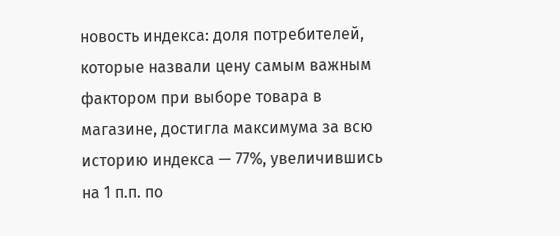новость индекса: доля потребителей, которые назвали цену самым важным фактором при выборе товара в магазине, достигла максимума за всю историю индекса — 77%, увеличившись на 1 п.п. по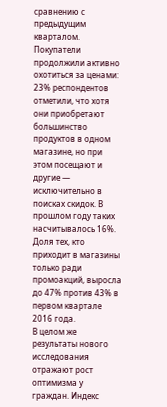сравнению с предыдущим кварталом. Покупатели продолжили активно охотиться за ценами: 23% респондентов отметили, что хотя они приобретают большинство продуктов в одном магазине, но при этом посещают и другие — исключительно в поисках скидок. В прошлом году таких насчитывалось 16%. Доля тех, кто приходит в магазины только ради промоакций, выросла до 47% против 43% в первом квартале 2016 года.
В целом же результаты нового исследования отражают рост оптимизма у граждан. Индекс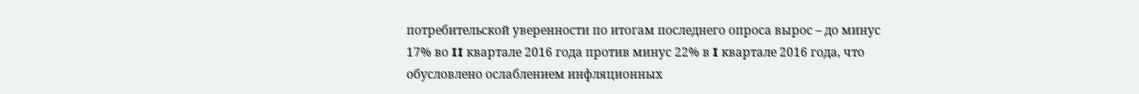потребительской уверенности по итогам последнего опроса вырос – до минус 17% во II квартале 2016 года против минус 22% в I квартале 2016 года, что обусловлено ослаблением инфляционных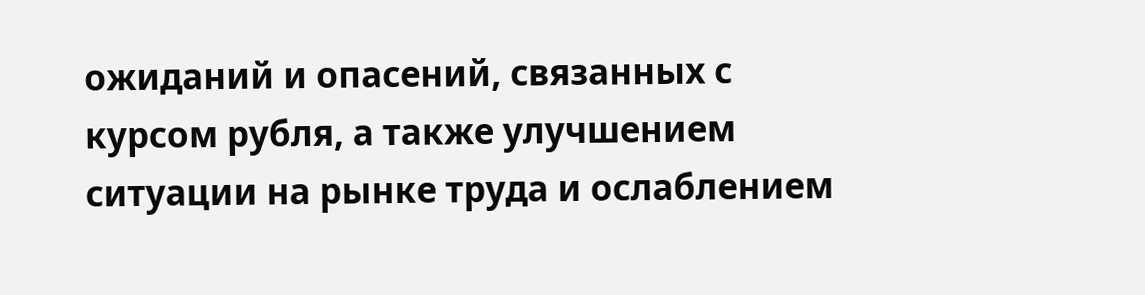ожиданий и опасений, связанных с курсом рубля, а также улучшением ситуации на рынке труда и ослаблением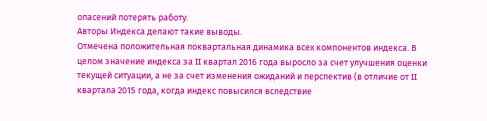опасений потерять работу.
Авторы Индекса делают такие выводы.
Отмечена положительная поквартальная динамика всех компонентов индекса. В целом значение индекса за II квартал 2016 года выросло за счет улучшения оценки текущей ситуации, а не за счет изменения ожиданий и перспектив (в отличие от II квартала 2015 года, когда индекс повысился вследствие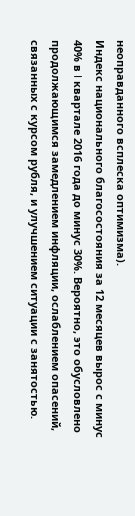неоправданного всплеска оптимизма).
Индекс национального благосостояния за 12 месяцев вырос с минус 40% в I квартале 2016 года до минус 30%. Вероятно, это обусловлено продолжающимся замедлением инфляции, ослаблением опасений, связанных с курсом рубля, и улучшением ситуации с занятостью.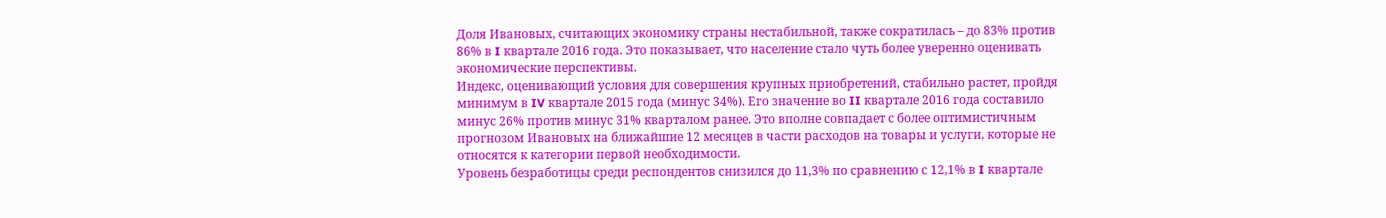Доля Ивановых, считающих экономику страны нестабильной, также сократилась – до 83% против 86% в I квартале 2016 года. Это показывает, что население стало чуть более уверенно оценивать экономические перспективы.
Индекс, оценивающий условия для совершения крупных приобретений, стабильно растет, пройдя минимум в IV квартале 2015 года (минус 34%). Его значение во II квартале 2016 года составило минус 26% против минус 31% кварталом ранее. Это вполне совпадает с более оптимистичным прогнозом Ивановых на ближайшие 12 месяцев в части расходов на товары и услуги, которые не относятся к категории первой необходимости.
Уровень безработицы среди респондентов снизился до 11,3% по сравнению с 12,1% в I квартале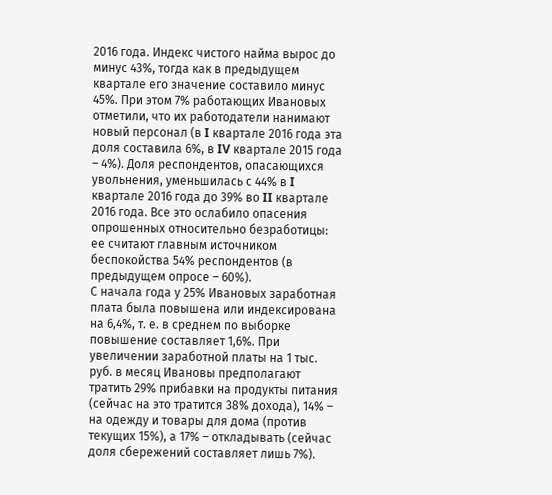2016 года. Индекс чистого найма вырос до минус 43%, тогда как в предыдущем квартале его значение составило минус 45%. При этом 7% работающих Ивановых отметили, что их работодатели нанимают новый персонал (в I квартале 2016 года эта доля составила 6%, в IV квартале 2015 года – 4%). Доля респондентов, опасающихся увольнения, уменьшилась с 44% в I квартале 2016 года до 39% во II квартале 2016 года. Все это ослабило опасения опрошенных относительно безработицы: ее считают главным источником беспокойства 54% респондентов (в предыдущем опросе – 60%).
С начала года у 25% Ивановых заработная плата была повышена или индексирована на 6,4%, т. е. в среднем по выборке повышение составляет 1,6%. При увеличении заработной платы на 1 тыс. руб. в месяц Ивановы предполагают тратить 29% прибавки на продукты питания (сейчас на это тратится 38% дохода), 14% – на одежду и товары для дома (против текущих 15%), а 17% – откладывать (сейчас доля сбережений составляет лишь 7%).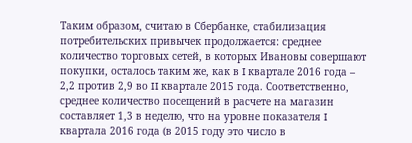Таким образом, считаю в Сбербанке, стабилизация потребительских привычек продолжается: среднее количество торговых сетей, в которых Ивановы совершают покупки, осталось таким же, как в I квартале 2016 года – 2,2 против 2,9 во II квартале 2015 года. Соответственно, среднее количество посещений в расчете на магазин составляет 1,3 в неделю, что на уровне показателя I квартала 2016 года (в 2015 году это число в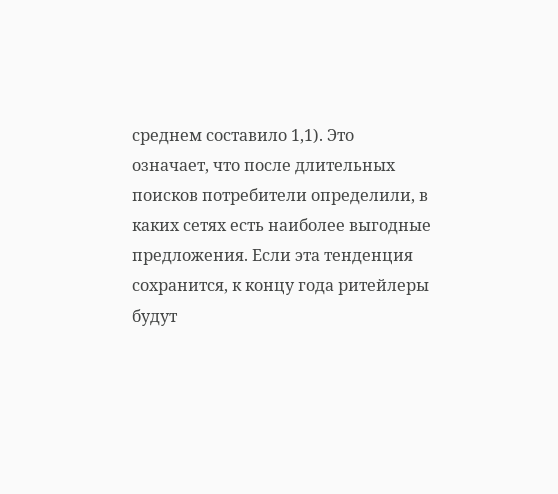среднем составило 1,1). Это означает, что после длительных поисков потребители определили, в каких сетях есть наиболее выгодные предложения. Если эта тенденция сохранится, к концу года ритейлеры будут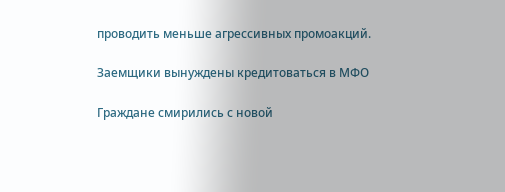проводить меньше агрессивных промоакций.

Заемщики вынуждены кредитоваться в МФО

Граждане смирились с новой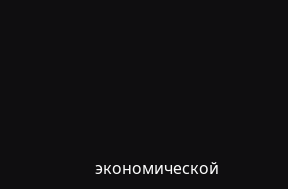экономической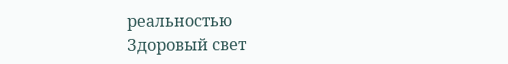реальностью
Здоровый свет